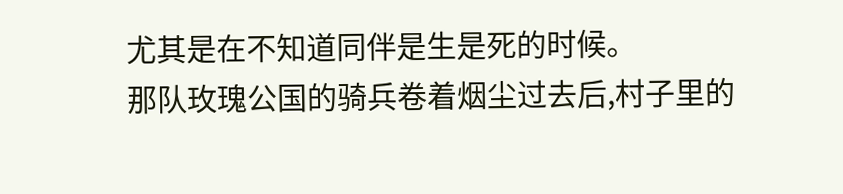尤其是在不知道同伴是生是死的时候。
那队玫瑰公国的骑兵卷着烟尘过去后,村子里的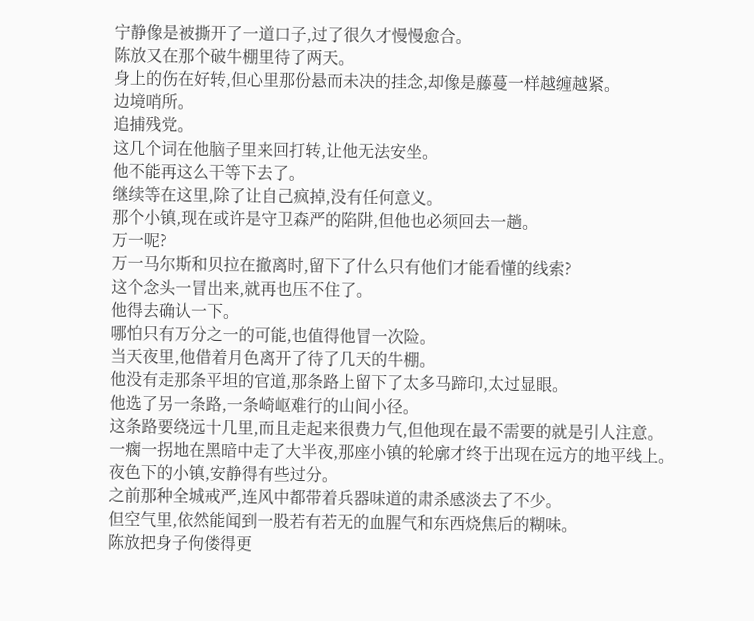宁静像是被撕开了一道口子,过了很久才慢慢愈合。
陈放又在那个破牛棚里待了两天。
身上的伤在好转,但心里那份悬而未决的挂念,却像是藤蔓一样越缠越紧。
边境哨所。
追捕残党。
这几个词在他脑子里来回打转,让他无法安坐。
他不能再这么干等下去了。
继续等在这里,除了让自己疯掉,没有任何意义。
那个小镇,现在或许是守卫森严的陷阱,但他也必须回去一趟。
万一呢?
万一马尔斯和贝拉在撤离时,留下了什么只有他们才能看懂的线索?
这个念头一冒出来,就再也压不住了。
他得去确认一下。
哪怕只有万分之一的可能,也值得他冒一次险。
当天夜里,他借着月色离开了待了几天的牛棚。
他没有走那条平坦的官道,那条路上留下了太多马蹄印,太过显眼。
他选了另一条路,一条崎岖难行的山间小径。
这条路要绕远十几里,而且走起来很费力气,但他现在最不需要的就是引人注意。
一瘸一拐地在黑暗中走了大半夜,那座小镇的轮廓才终于出现在远方的地平线上。
夜色下的小镇,安静得有些过分。
之前那种全城戒严,连风中都带着兵器味道的肃杀感淡去了不少。
但空气里,依然能闻到一股若有若无的血腥气和东西烧焦后的糊味。
陈放把身子佝偻得更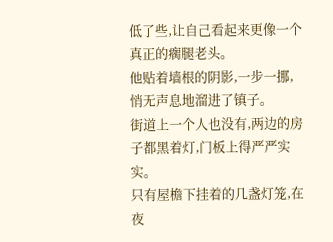低了些,让自己看起来更像一个真正的瘸腿老头。
他贴着墙根的阴影,一步一挪,悄无声息地溜进了镇子。
街道上一个人也没有,两边的房子都黑着灯,门板上得严严实实。
只有屋檐下挂着的几盏灯笼,在夜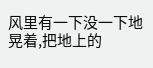风里有一下没一下地晃着,把地上的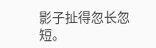影子扯得忽长忽短。